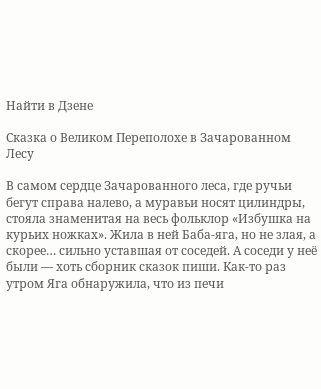Найти в Дзене

Сказка о Великом Переполохе в Зачарованном Лесу

В самом сердце Зачарованного леса, где ручьи бегут справа налево, а муравьи носят цилиндры, стояла знаменитая на весь фольклор «Избушка на курьих ножках». Жила в ней Баба-яга, но не злая, а скорее… сильно уставшая от соседей. А соседи у неё были — хоть сборник сказок пиши. Как-то раз утром Яга обнаружила, что из печи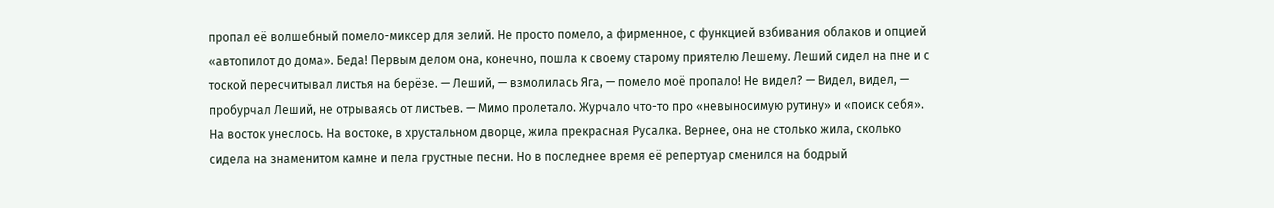пропал её волшебный помело-миксер для зелий. Не просто помело, а фирменное, с функцией взбивания облаков и опцией «автопилот до дома». Беда! Первым делом она, конечно, пошла к своему старому приятелю Лешему. Леший сидел на пне и с тоской пересчитывал листья на берёзе. — Леший, — взмолилась Яга, — помело моё пропало! Не видел? — Видел, видел, — пробурчал Леший, не отрываясь от листьев. — Мимо пролетало. Журчало что-то про «невыносимую рутину» и «поиск себя». На восток унеслось. На востоке, в хрустальном дворце, жила прекрасная Русалка. Вернее, она не столько жила, сколько сидела на знаменитом камне и пела грустные песни. Но в последнее время её репертуар сменился на бодрый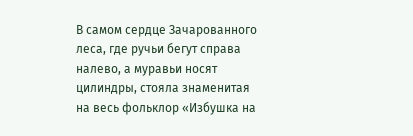В самом сердце Зачарованного леса, где ручьи бегут справа налево, а муравьи носят цилиндры, стояла знаменитая на весь фольклор «Избушка на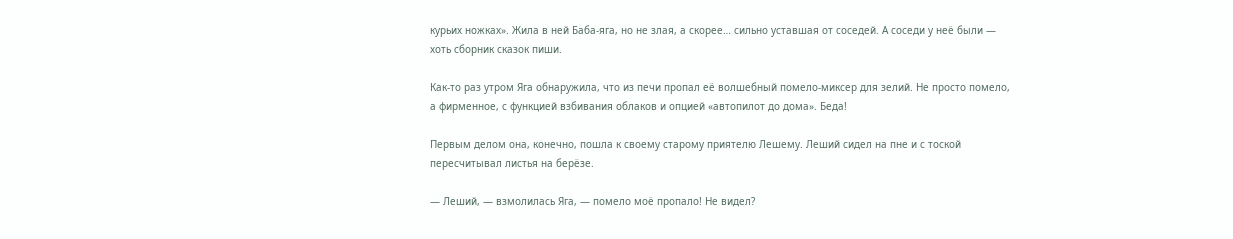курьих ножках». Жила в ней Баба-яга, но не злая, а скорее… сильно уставшая от соседей. А соседи у неё были — хоть сборник сказок пиши.

Как-то раз утром Яга обнаружила, что из печи пропал её волшебный помело-миксер для зелий. Не просто помело, а фирменное, с функцией взбивания облаков и опцией «автопилот до дома». Беда!

Первым делом она, конечно, пошла к своему старому приятелю Лешему. Леший сидел на пне и с тоской пересчитывал листья на берёзе.

— Леший, — взмолилась Яга, — помело моё пропало! Не видел?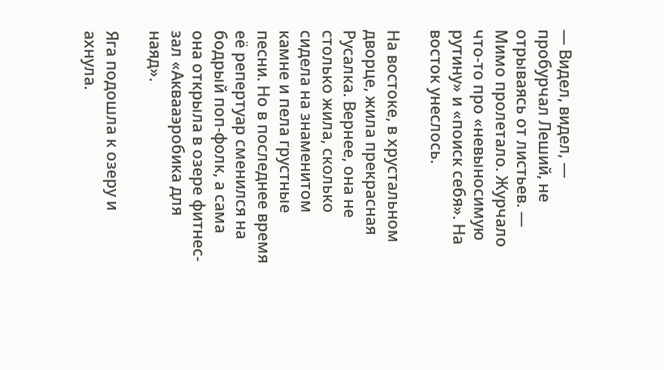— Видел, видел, — пробурчал Леший, не отрываясь от листьев. — Мимо пролетало. Журчало что-то про «невыносимую рутину» и «поиск себя». На восток унеслось.

На востоке, в хрустальном дворце, жила прекрасная Русалка. Вернее, она не столько жила, сколько сидела на знаменитом камне и пела грустные песни. Но в последнее время её репертуар сменился на бодрый поп-фолк, а сама она открыла в озере фитнес-зал «Аквааэробика для наяд».

Яга подошла к озеру и ахнула.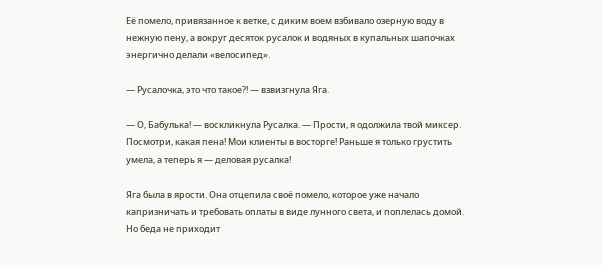Её помело, привязанное к ветке, с диким воем взбивало озерную воду в нежную пену, а вокруг десяток русалок и водяных в купальных шапочках энергично делали «велосипед».

— Русалочка, это что такое?! — взвизгнула Яга.

— О, Бабулька! — воскликнула Русалка. — Прости, я одолжила твой миксер. Посмотри, какая пена! Мои клиенты в восторге! Раньше я только грустить умела, а теперь я — деловая русалка!

Яга была в ярости. Она отцепила своё помело, которое уже начало капризничать и требовать оплаты в виде лунного света, и поплелась домой. Но беда не приходит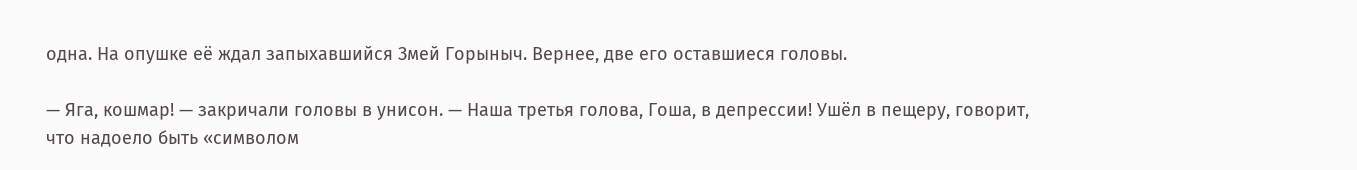одна. На опушке её ждал запыхавшийся Змей Горыныч. Вернее, две его оставшиеся головы.

— Яга, кошмар! — закричали головы в унисон. — Наша третья голова, Гоша, в депрессии! Ушёл в пещеру, говорит, что надоело быть «символом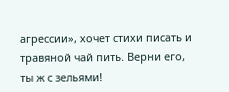агрессии», хочет стихи писать и травяной чай пить. Верни его, ты ж с зельями!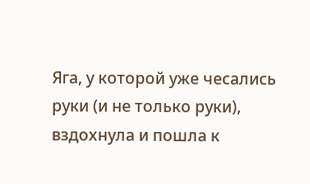Яга, у которой уже чесались руки (и не только руки), вздохнула и пошла к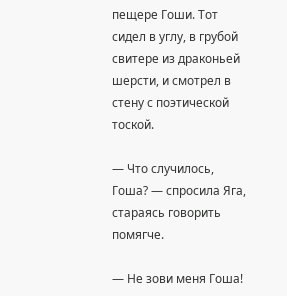пещере Гоши. Тот сидел в углу, в грубой свитере из драконьей шерсти, и смотрел в стену с поэтической тоской.

— Что случилось, Гоша? — спросила Яга, стараясь говорить помягче.

— Не зови меня Гоша!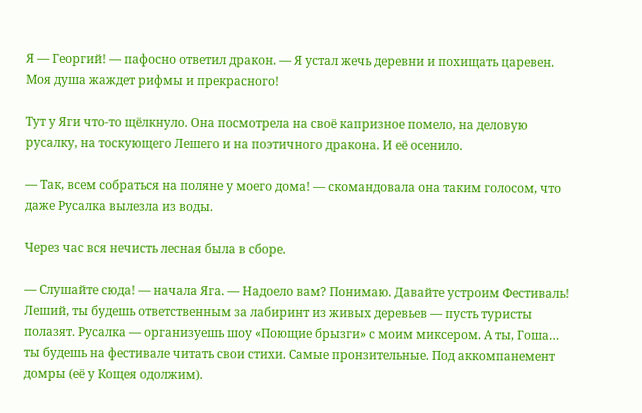Я — Георгий! — пафосно ответил дракон. — Я устал жечь деревни и похищать царевен. Моя душа жаждет рифмы и прекрасного!

Тут у Яги что-то щёлкнуло. Она посмотрела на своё капризное помело, на деловую русалку, на тоскующего Лешего и на поэтичного дракона. И её осенило.

— Так, всем собраться на поляне у моего дома! — скомандовала она таким голосом, что даже Русалка вылезла из воды.

Через час вся нечисть лесная была в сборе.

— Слушайте сюда! — начала Яга. — Надоело вам? Понимаю. Давайте устроим Фестиваль! Леший, ты будешь ответственным за лабиринт из живых деревьев — пусть туристы полазят. Русалка — организуешь шоу «Поющие брызги» с моим миксером. А ты, Гоша… ты будешь на фестивале читать свои стихи. Самые пронзительные. Под аккомпанемент домры (её у Кощея одолжим).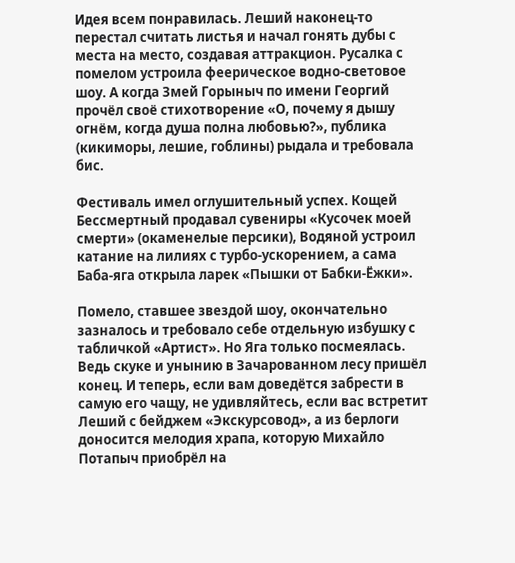Идея всем понравилась. Леший наконец-то перестал считать листья и начал гонять дубы с места на место, создавая аттракцион. Русалка с помелом устроила феерическое водно-световое шоу. А когда Змей Горыныч по имени Георгий прочёл своё стихотворение «О, почему я дышу огнём, когда душа полна любовью?», публика (кикиморы, лешие, гоблины) рыдала и требовала бис.

Фестиваль имел оглушительный успех. Кощей Бессмертный продавал сувениры «Кусочек моей смерти» (окаменелые персики), Водяной устроил катание на лилиях с турбо-ускорением, а сама Баба-яга открыла ларек «Пышки от Бабки-Ёжки».

Помело, ставшее звездой шоу, окончательно зазналось и требовало себе отдельную избушку с табличкой «Артист». Но Яга только посмеялась. Ведь скуке и унынию в Зачарованном лесу пришёл конец. И теперь, если вам доведётся забрести в самую его чащу, не удивляйтесь, если вас встретит Леший с бейджем «Экскурсовод», а из берлоги доносится мелодия храпа, которую Михайло Потапыч приобрёл на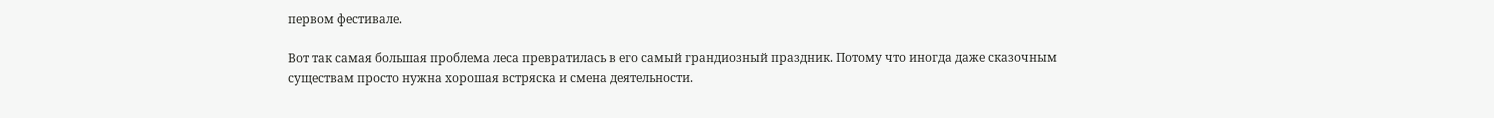первом фестивале.

Вот так самая большая проблема леса превратилась в его самый грандиозный праздник. Потому что иногда даже сказочным существам просто нужна хорошая встряска и смена деятельности.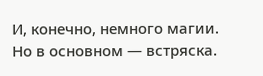И, конечно, немного магии. Но в основном — встряска.